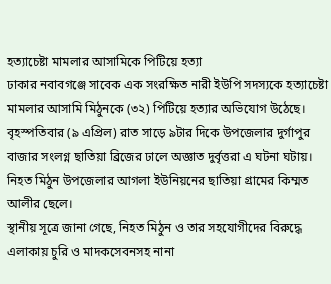হত্যাচেষ্টা মামলার আসামিকে পিটিয়ে হত্যা
ঢাকার নবাবগঞ্জে সাবেক এক সংরক্ষিত নারী ইউপি সদস্যকে হত্যাচেষ্টা মামলার আসামি মিঠুনকে (৩২) পিটিয়ে হত্যার অভিযোগ উঠেছে। বৃহস্পতিবার (৯ এপ্রিল) রাত সাড়ে ৯টার দিকে উপজেলার দুর্গাপুর বাজার সংলগ্ন ছাতিয়া ব্রিজের ঢালে অজ্ঞাত দুর্বৃত্তরা এ ঘটনা ঘটায়।
নিহত মিঠুন উপজেলার আগলা ইউনিয়নের ছাতিয়া গ্রামের কিম্মত আলীর ছেলে।
স্থানীয় সূত্রে জানা গেছে, নিহত মিঠুন ও তার সহযোগীদের বিরুদ্ধে এলাকায় চুরি ও মাদকসেবনসহ নানা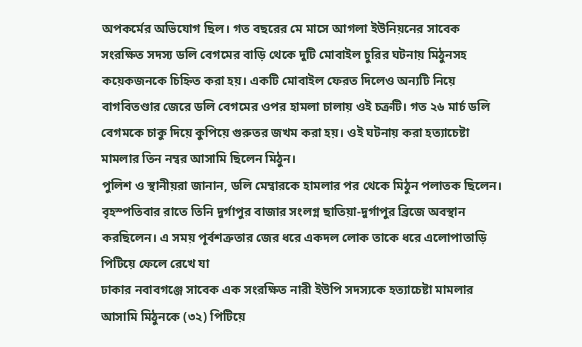অপকর্মের অভিযোগ ছিল। গত বছরের মে মাসে আগলা ইউনিয়নের সাবেক সংরক্ষিত সদস্য ডলি বেগমের বাড়ি থেকে দুটি মোবাইল চুরির ঘটনায় মিঠুনসহ কয়েকজনকে চিহ্নিত করা হয়। একটি মোবাইল ফেরত দিলেও অন্যটি নিয়ে বাগবিতণ্ডার জেরে ডলি বেগমের ওপর হামলা চালায় ওই চক্রটি। গত ২৬ মার্চ ডলি বেগমকে চাকু দিয়ে কুপিয়ে গুরুতর জখম করা হয়। ওই ঘটনায় করা হত্যাচেষ্টা মামলার তিন নম্বর আসামি ছিলেন মিঠুন।
পুলিশ ও স্থানীয়রা জানান, ডলি মেম্বারকে হামলার পর থেকে মিঠুন পলাতক ছিলেন। বৃহস্পতিবার রাতে তিনি দুর্গাপুর বাজার সংলগ্ন ছাতিয়া-দুর্গাপুর ব্রিজে অবস্থান করছিলেন। এ সময় পূর্বশত্রুতার জের ধরে একদল লোক তাকে ধরে এলোপাতাড়ি পিটিয়ে ফেলে রেখে যা
ঢাকার নবাবগঞ্জে সাবেক এক সংরক্ষিত নারী ইউপি সদস্যকে হত্যাচেষ্টা মামলার আসামি মিঠুনকে (৩২) পিটিয়ে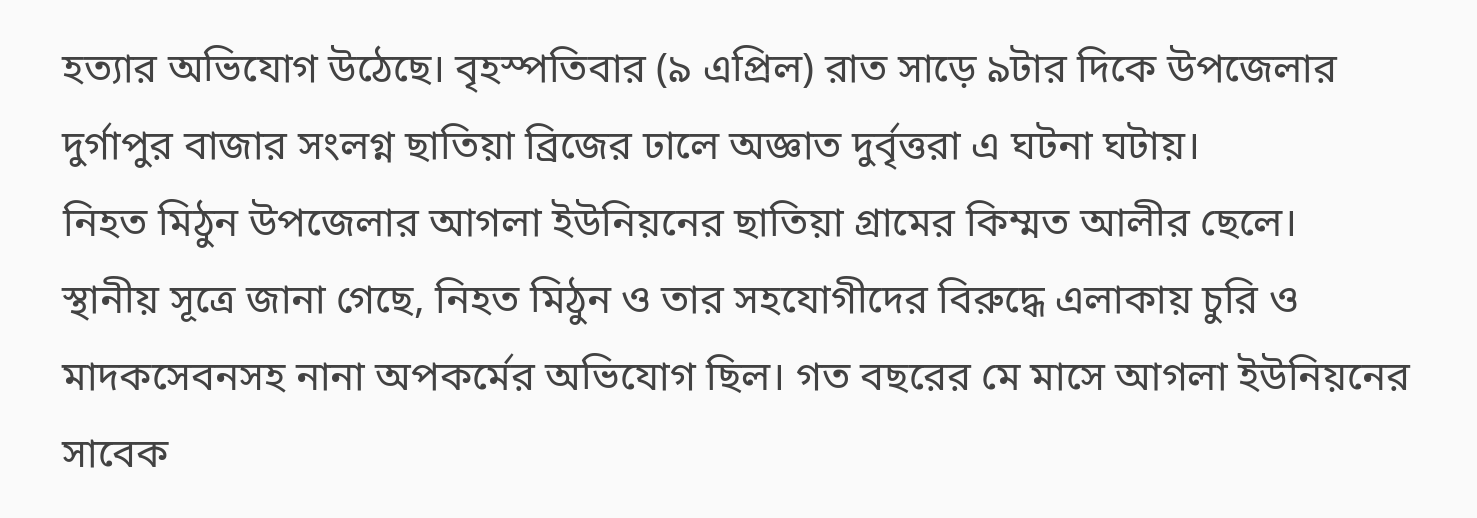হত্যার অভিযোগ উঠেছে। বৃহস্পতিবার (৯ এপ্রিল) রাত সাড়ে ৯টার দিকে উপজেলার দুর্গাপুর বাজার সংলগ্ন ছাতিয়া ব্রিজের ঢালে অজ্ঞাত দুর্বৃত্তরা এ ঘটনা ঘটায়।
নিহত মিঠুন উপজেলার আগলা ইউনিয়নের ছাতিয়া গ্রামের কিম্মত আলীর ছেলে।
স্থানীয় সূত্রে জানা গেছে, নিহত মিঠুন ও তার সহযোগীদের বিরুদ্ধে এলাকায় চুরি ও মাদকসেবনসহ নানা অপকর্মের অভিযোগ ছিল। গত বছরের মে মাসে আগলা ইউনিয়নের সাবেক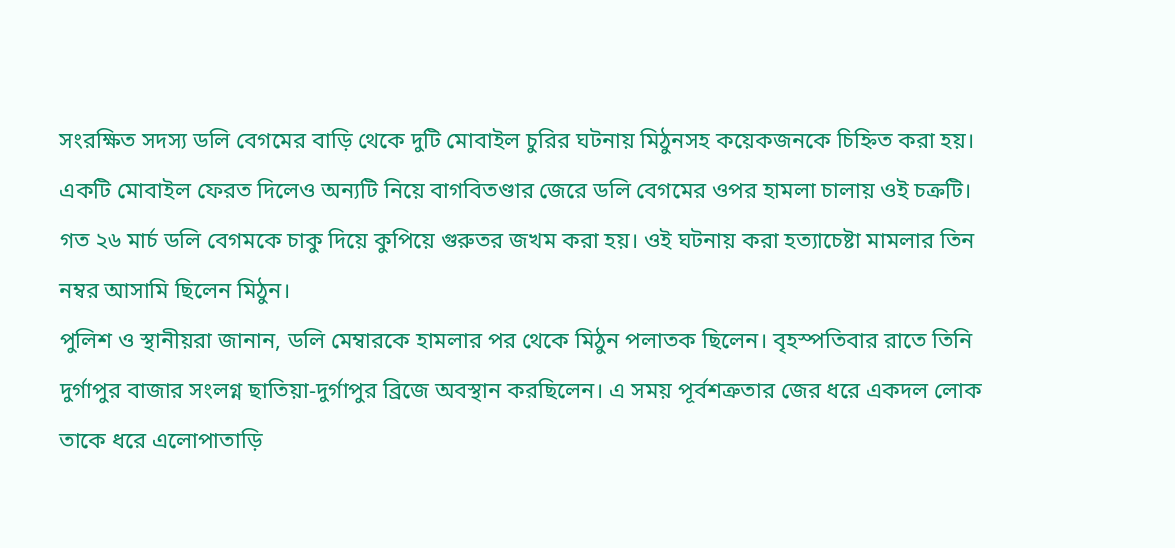সংরক্ষিত সদস্য ডলি বেগমের বাড়ি থেকে দুটি মোবাইল চুরির ঘটনায় মিঠুনসহ কয়েকজনকে চিহ্নিত করা হয়। একটি মোবাইল ফেরত দিলেও অন্যটি নিয়ে বাগবিতণ্ডার জেরে ডলি বেগমের ওপর হামলা চালায় ওই চক্রটি। গত ২৬ মার্চ ডলি বেগমকে চাকু দিয়ে কুপিয়ে গুরুতর জখম করা হয়। ওই ঘটনায় করা হত্যাচেষ্টা মামলার তিন নম্বর আসামি ছিলেন মিঠুন।
পুলিশ ও স্থানীয়রা জানান, ডলি মেম্বারকে হামলার পর থেকে মিঠুন পলাতক ছিলেন। বৃহস্পতিবার রাতে তিনি দুর্গাপুর বাজার সংলগ্ন ছাতিয়া-দুর্গাপুর ব্রিজে অবস্থান করছিলেন। এ সময় পূর্বশত্রুতার জের ধরে একদল লোক তাকে ধরে এলোপাতাড়ি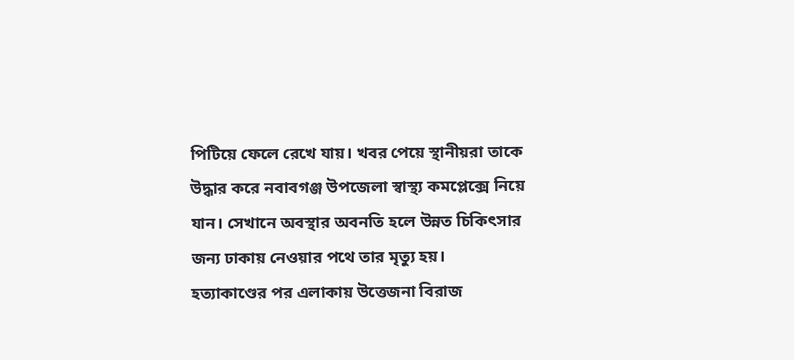পিটিয়ে ফেলে রেখে যায়। খবর পেয়ে স্থানীয়রা তাকে উদ্ধার করে নবাবগঞ্জ উপজেলা স্বাস্থ্য কমপ্লেক্সে নিয়ে যান। সেখানে অবস্থার অবনতি হলে উন্নত চিকিৎসার জন্য ঢাকায় নেওয়ার পথে তার মৃত্যু হয়।
হত্যাকাণ্ডের পর এলাকায় উত্তেজনা বিরাজ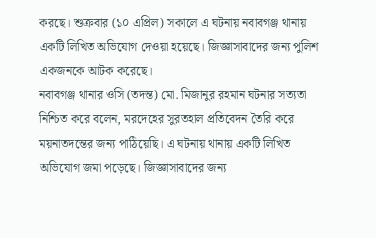করছে। শুক্রবার (১০ এপ্রিল) সকালে এ ঘটনায় নবাবগঞ্জ থানায় একটি লিখিত অভিযোগ দেওয়া হয়েছে। জিজ্ঞাসাবাদের জন্য পুলিশ একজনকে আটক করেছে।
নবাবগঞ্জ থানার ওসি (তদন্ত) মো. মিজানুর রহমান ঘটনার সত্যতা নিশ্চিত করে বলেন, মরদেহের সুরতহাল প্রতিবেদন তৈরি করে ময়নাতদন্তের জন্য পাঠিয়েছি। এ ঘটনায় থানায় একটি লিখিত অভিযোগ জমা পড়েছে। জিজ্ঞাসাবাদের জন্য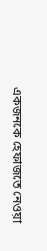একজনকে হেফাজতে নেওয়া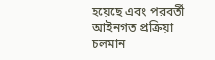হয়েছে এবং পরবর্তী আইনগত প্রক্রিয়া চলমান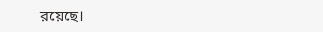রয়েছে।